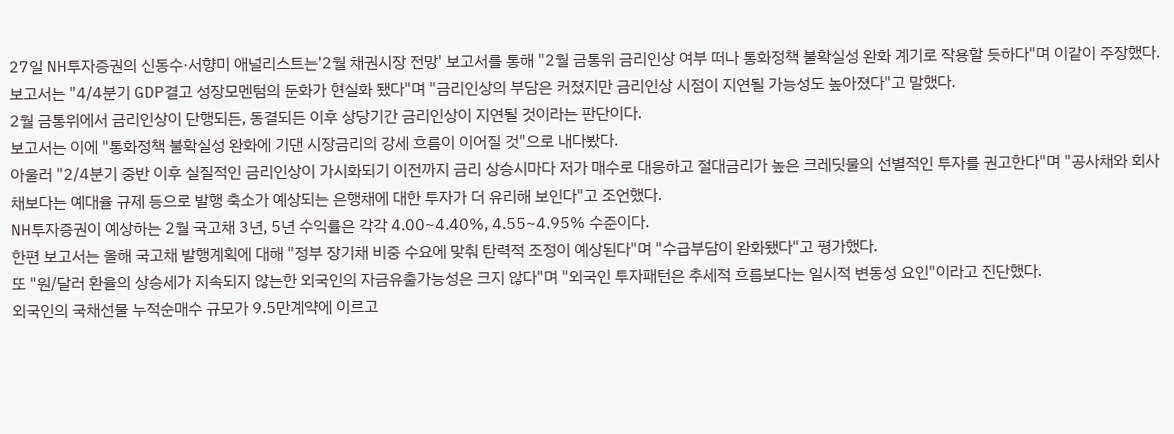27일 NH투자증권의 신동수·서향미 애널리스트는'2월 채권시장 전망' 보고서를 통해 "2월 금통위 금리인상 여부 떠나 통화정책 불확실성 완화 계기로 작용할 듯하다"며 이같이 주장했다.
보고서는 "4/4분기 GDP결고 성장모멘텀의 둔화가 현실화 됐다"며 "금리인상의 부담은 커졌지만 금리인상 시점이 지연될 가능성도 높아졌다"고 말했다.
2월 금통위에서 금리인상이 단행되든, 동결되든 이후 상당기간 금리인상이 지연될 것이라는 판단이다.
보고서는 이에 "통화정책 불확실성 완화에 기댄 시장금리의 강세 흐름이 이어질 것"으로 내다봤다.
아울러 "2/4분기 중반 이후 실질적인 금리인상이 가시화되기 이전까지 금리 상승시마다 저가 매수로 대응하고 절대금리가 높은 크레딧물의 선별적인 투자를 권고한다"며 "공사채와 회사채보다는 예대율 규제 등으로 발행 축소가 예상되는 은행채에 대한 투자가 더 유리해 보인다"고 조언했다.
NH투자증권이 예상하는 2월 국고채 3년, 5년 수익률은 각각 4.00~4.40%, 4.55~4.95% 수준이다.
한편 보고서는 올해 국고채 발행계획에 대해 "정부 장기채 비중 수요에 맞춰 탄력적 조정이 예상된다"며 "수급부담이 완화됐다"고 평가했다.
또 "원/달러 환율의 상승세가 지속되지 않는한 외국인의 자금유출가능성은 크지 않다"며 "외국인 투자패턴은 추세적 흐름보다는 일시적 변동성 요인"이라고 진단했다.
외국인의 국채선물 누적순매수 규모가 9.5만계약에 이르고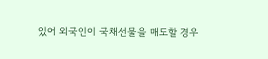있어 외국인이 국채선물을 매도할 경우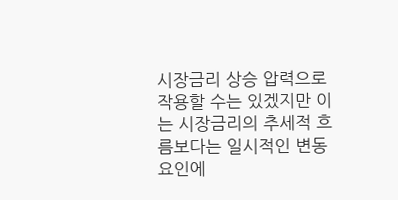시장금리 상승 압력으로 작용할 수는 있겠지만 이는 시장금리의 추세적 흐름보다는 일시적인 변동 요인에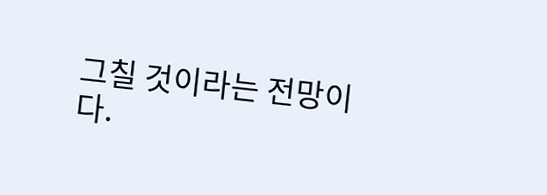그칠 것이라는 전망이다.